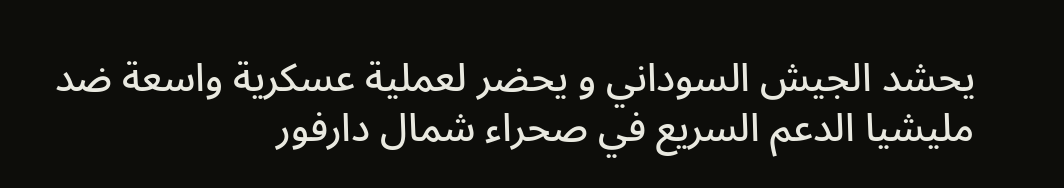يحشد الجيش السوداني و يحضر لعملية عسكرية واسعة ضد مليشيا الدعم السريع في صحراء شمال دارفور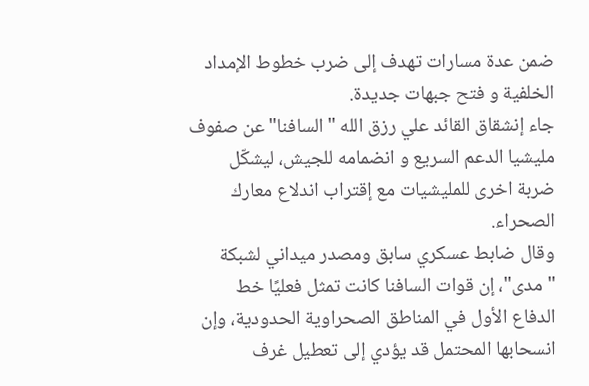ضمن عدة مسارات تهدف إلى ضرب خطوط الإمداد الخلفية و فتح جبهات جديدة.
جاء إنشقاق القائد علي رزق الله "السافنا" عن صفوف مليشيا الدعم السريع و انضمامه للجيش، ليشكّل ضربة اخرى للمليشيات مع إقتراب اندلاع معارك الصحراء.
وقال ضابط عسكري سابق ومصدر ميداني لشبكة "مدى"، إن قوات السافنا كانت تمثل فعليًا خط الدفاع الأول في المناطق الصحراوية الحدودية، وإن انسحابها المحتمل قد يؤدي إلى تعطيل غرف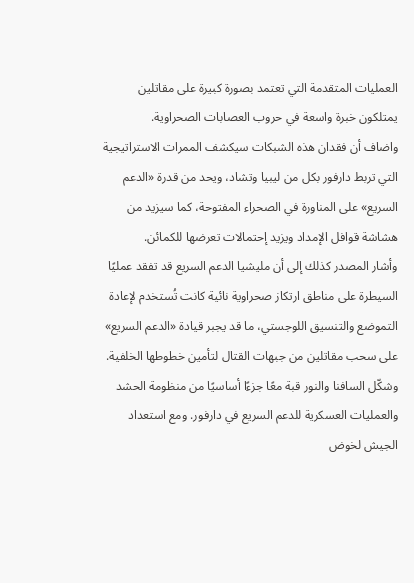العمليات المتقدمة التي تعتمد بصورة كبيرة على مقاتلين يمتلكون خبرة واسعة في حروب العصابات الصحراوية.
واضاف أن فقدان هذه الشبكات سيكشف الممرات الاستراتيجية التي تربط دارفور بكل من ليبيا وتشاد، ويحد من قدرة «الدعم السريع» على المناورة في الصحراء المفتوحة، كما سيزيد من هشاشة قوافل الإمداد ويزيد إحتمالات تعرضها للكمائن.
وأشار المصدر كذلك إلى أن مليشيا الدعم السريع قد تفقد عمليًا السيطرة على مناطق ارتكاز صحراوية نائية كانت تُستخدم لإعادة التموضع والتنسيق اللوجستي، ما قد يجبر قيادة «الدعم السريع» على سحب مقاتلين من جبهات القتال لتأمين خطوطها الخلفية.
وشكّل السافنا والنور قبة معًا جزءًا أساسيًا من منظومة الحشد والعمليات العسكرية للدعم السريع في دارفور. ومع استعداد الجيش لخوض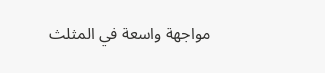مواجهة واسعة في المثلث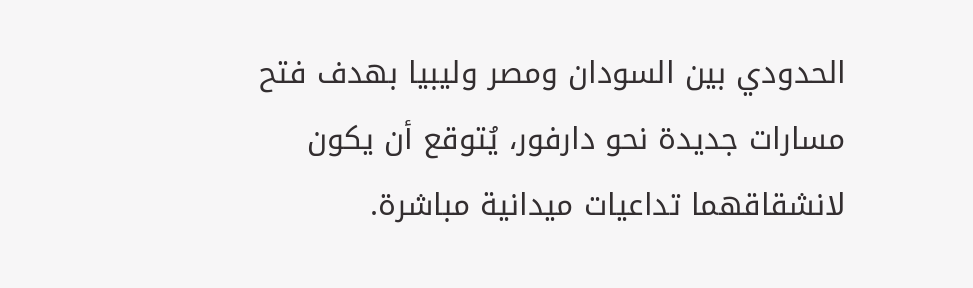الحدودي بين السودان ومصر وليبيا بهدف فتح مسارات جديدة نحو دارفور، يُتوقع أن يكون لانشقاقهما تداعيات ميدانية مباشرة.